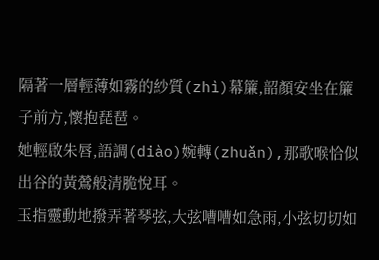隔著一層輕薄如霧的紗質(zhì)幕簾,韶顏安坐在簾子前方,懷抱琵琶。
她輕啟朱唇,語調(diào)婉轉(zhuǎn),那歌喉恰似出谷的黃鶯般清脆悅耳。
玉指靈動地撥弄著琴弦,大弦嘈嘈如急雨,小弦切切如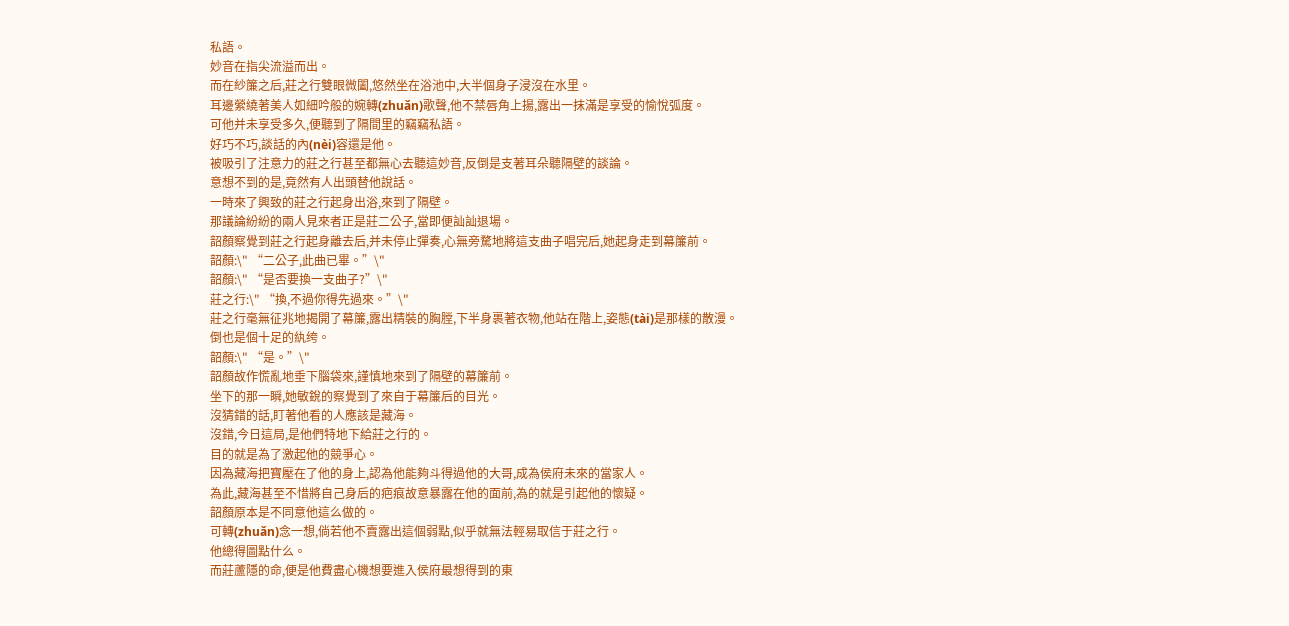私語。
妙音在指尖流溢而出。
而在紗簾之后,莊之行雙眼微闔,悠然坐在浴池中,大半個身子浸沒在水里。
耳邊縈繞著美人如細吟般的婉轉(zhuǎn)歌聲,他不禁唇角上揚,露出一抹滿是享受的愉悅弧度。
可他并未享受多久,便聽到了隔間里的竊竊私語。
好巧不巧,談話的內(nèi)容還是他。
被吸引了注意力的莊之行甚至都無心去聽這妙音,反倒是支著耳朵聽隔壁的談論。
意想不到的是,竟然有人出頭替他說話。
一時來了興致的莊之行起身出浴,來到了隔壁。
那議論紛紛的兩人見來者正是莊二公子,當即便訕訕退場。
韶顏察覺到莊之行起身離去后,并未停止彈奏,心無旁騖地將這支曲子唱完后,她起身走到幕簾前。
韶顏:\" “二公子,此曲已畢。”\"
韶顏:\" “是否要換一支曲子?”\"
莊之行:\" “換,不過你得先過來。”\"
莊之行毫無征兆地揭開了幕簾,露出精裝的胸膛,下半身裹著衣物,他站在階上,姿態(tài)是那樣的散漫。
倒也是個十足的紈绔。
韶顏:\" “是。”\"
韶顏故作慌亂地垂下腦袋來,謹慎地來到了隔壁的幕簾前。
坐下的那一瞬,她敏銳的察覺到了來自于幕簾后的目光。
沒猜錯的話,盯著他看的人應該是藏海。
沒錯,今日這局,是他們特地下給莊之行的。
目的就是為了激起他的競爭心。
因為藏海把寶壓在了他的身上,認為他能夠斗得過他的大哥,成為侯府未來的當家人。
為此,藏海甚至不惜將自己身后的疤痕故意暴露在他的面前,為的就是引起他的懷疑。
韶顏原本是不同意他這么做的。
可轉(zhuǎn)念一想,倘若他不賣露出這個弱點,似乎就無法輕易取信于莊之行。
他總得圖點什么。
而莊蘆隱的命,便是他費盡心機想要進入侯府最想得到的東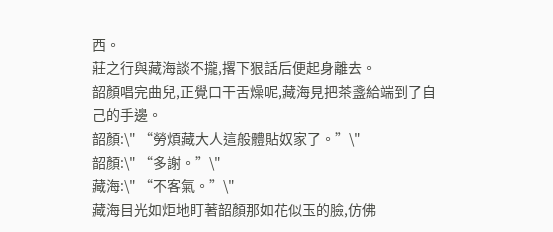西。
莊之行與藏海談不攏,撂下狠話后便起身離去。
韶顏唱完曲兒,正覺口干舌燥呢,藏海見把茶盞給端到了自己的手邊。
韶顏:\" “勞煩藏大人這般體貼奴家了。”\"
韶顏:\" “多謝。”\"
藏海:\" “不客氣。”\"
藏海目光如炬地盯著韶顏那如花似玉的臉,仿佛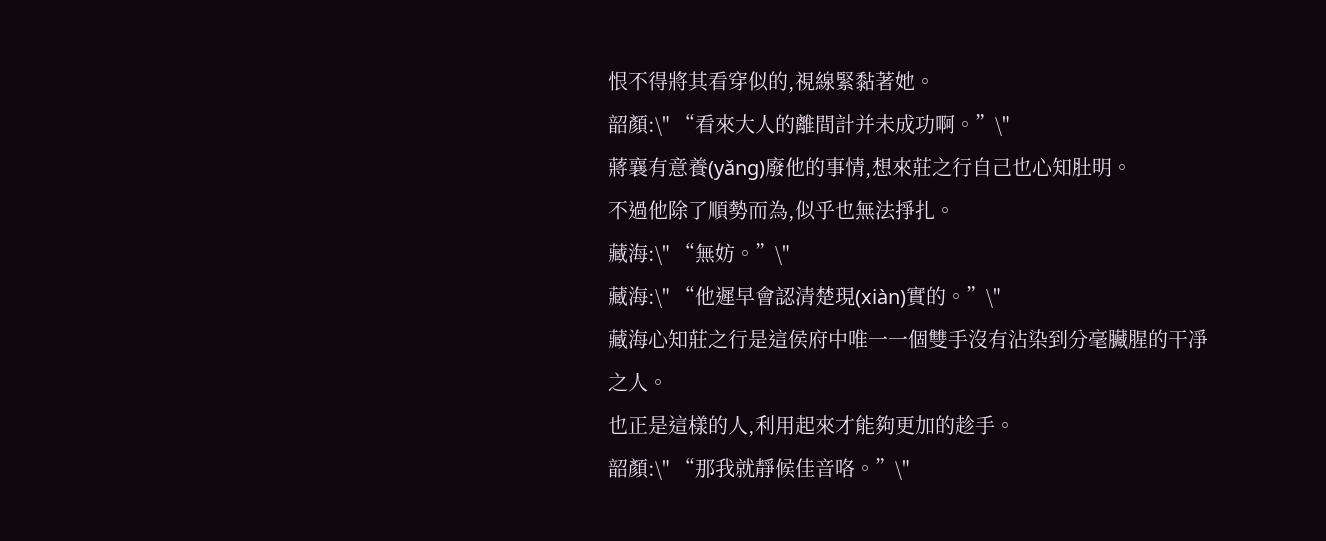恨不得將其看穿似的,視線緊黏著她。
韶顏:\" “看來大人的離間計并未成功啊。”\"
蔣襄有意養(yǎng)廢他的事情,想來莊之行自己也心知肚明。
不過他除了順勢而為,似乎也無法掙扎。
藏海:\" “無妨。”\"
藏海:\" “他遲早會認清楚現(xiàn)實的。”\"
藏海心知莊之行是這侯府中唯一一個雙手沒有沾染到分毫臟腥的干凈之人。
也正是這樣的人,利用起來才能夠更加的趁手。
韶顏:\" “那我就靜候佳音咯。”\"